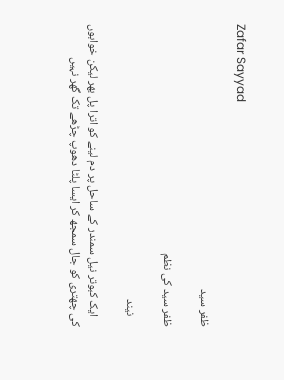Zafar Sayyad

ظفر سید

ظفر سید کی نظم

    نیند

    ایک کبوتر نیل سمندر کے ساحل پر دم لینے کو اترا پل بھر لیکن خوابوں کی چھتری کو جال سمجھ کر ایسا پلٹا دھوپ چڑھے تک گھر نہیں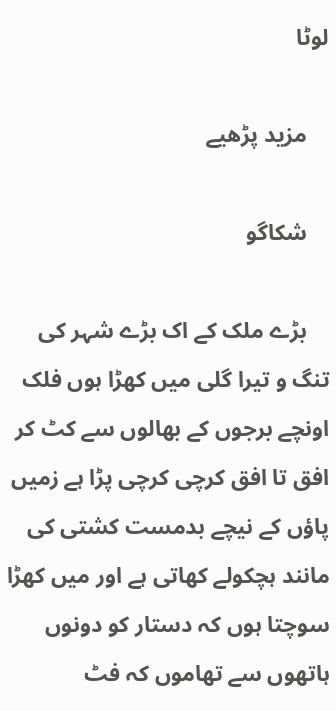لوٹا

    مزید پڑھیے

    شکاگو

    بڑے ملک کے اک بڑے شہر کی تنگ و تیرا گلی میں کھڑا ہوں فلک اونچے برجوں کے بھالوں سے کٹ کر افق تا افق کرچی کرچی پڑا ہے زمیں پاؤں کے نیچے بدمست کشتی کی مانند ہچکولے کھاتی ہے اور میں کھڑا سوچتا ہوں کہ دستار کو دونوں ہاتھوں سے تھاموں کہ فٹ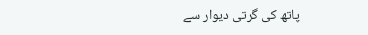پاتھ کی گرتی دیوار سے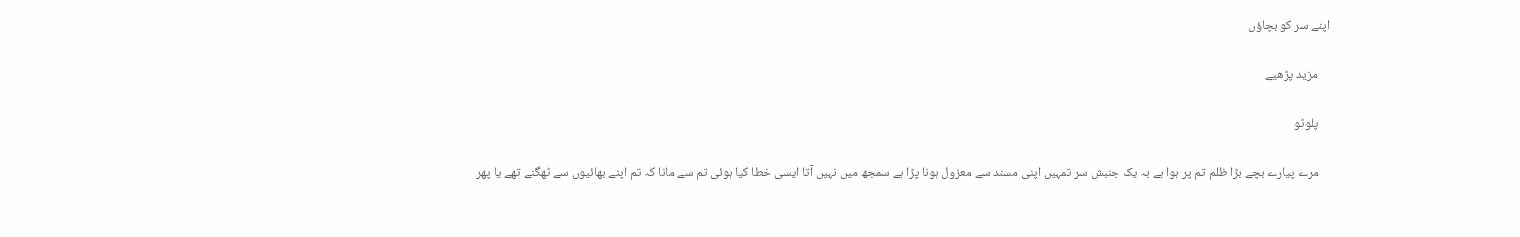اپنے سر کو بچاؤں

    مزید پڑھیے

    پلوٹو

    مرے پیارے بچے بڑا ظلم تم پر ہوا ہے بہ یک جنبش سر تمہیں اپنی مسند سے معزول ہونا پڑا ہے سمجھ میں نہیں آتا ایسی خطا کیا ہوئی تم سے مانا کہ تم اپنے بھائیوں سے ٹھگنے تھے یا پھر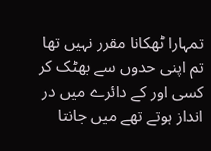تمہارا ٹھکانا مقرر نہیں تھا تم اپنی حدوں سے بھٹک کر کسی اور کے دائرے میں در انداز ہوتے تھے میں جانتا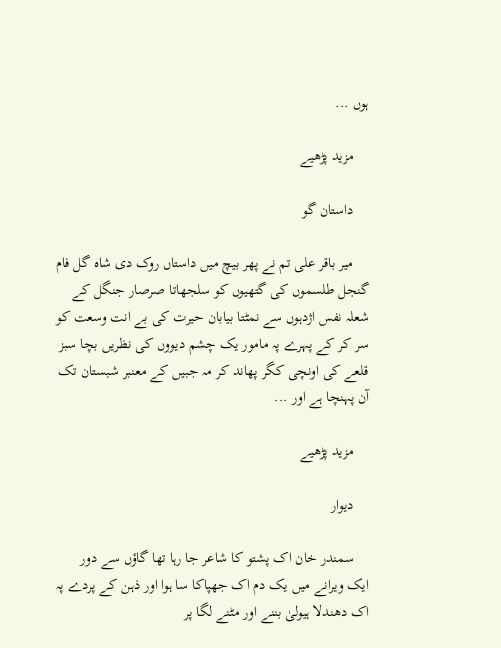ہوں ...

    مزید پڑھیے

    داستان گو

    میر باقر علی تم نے پھر بیچ میں داستاں روک دی شاہ گل فام گنجل طلسموں کی گتھیوں کو سلجھاتا صرصار جنگل کے شعلہ نفس اژدہوں سے نمٹتا بیابان حیرت کی بے انت وسعت کو سر کر کے پہرے پہ مامور یک چشم دیووں کی نظریں بچا سبز قلعے کی اونچی کگر پھاند کر مہ جبیں کے معنبر شبستان تک آن پہنچا ہے اور ...

    مزید پڑھیے

    دیوار

    سمندر خان اک پشتو کا شاعر جا رہا تھا گاؤں سے دور ایک ویرانے میں یک دم اک جھپاکا سا ہوا اور ذہن کے پردے پہ اک دھندلا ہیولیٰ بننے اور مٹنے لگا پر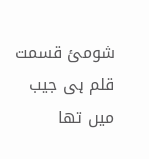شومیٔ قسمت قلم ہی جیب میں تھا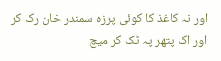اور نہ کاغذ کا کوئی پرزہ سمندر خان رک کر اور اک پتھر پہ ٹک کر میچ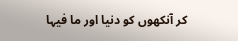کر آنکھوں کو دنیا اور ما فیہا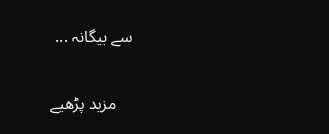سے بیگانہ ...

    مزید پڑھیے